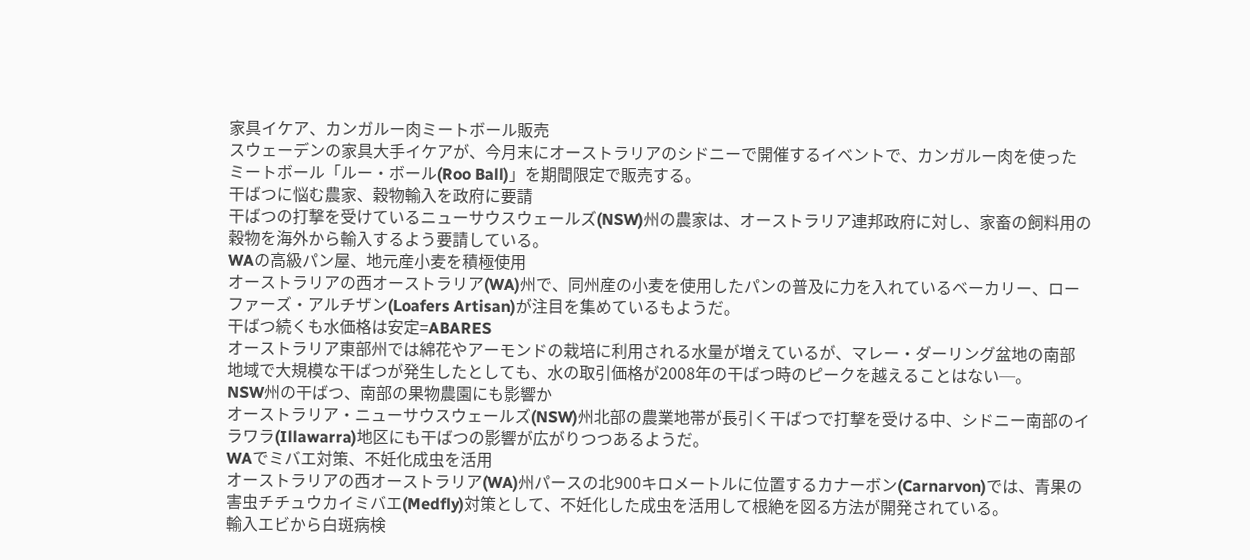家具イケア、カンガルー肉ミートボール販売
スウェーデンの家具大手イケアが、今月末にオーストラリアのシドニーで開催するイベントで、カンガルー肉を使ったミートボール「ルー・ボール(Roo Ball)」を期間限定で販売する。
干ばつに悩む農家、穀物輸入を政府に要請
干ばつの打撃を受けているニューサウスウェールズ(NSW)州の農家は、オーストラリア連邦政府に対し、家畜の飼料用の穀物を海外から輸入するよう要請している。
WAの高級パン屋、地元産小麦を積極使用
オーストラリアの西オーストラリア(WA)州で、同州産の小麦を使用したパンの普及に力を入れているベーカリー、ローファーズ・アルチザン(Loafers Artisan)が注目を集めているもようだ。
干ばつ続くも水価格は安定=ABARES
オーストラリア東部州では綿花やアーモンドの栽培に利用される水量が増えているが、マレー・ダーリング盆地の南部地域で大規模な干ばつが発生したとしても、水の取引価格が2008年の干ばつ時のピークを越えることはない─。
NSW州の干ばつ、南部の果物農園にも影響か
オーストラリア・ニューサウスウェールズ(NSW)州北部の農業地帯が長引く干ばつで打撃を受ける中、シドニー南部のイラワラ(Illawarra)地区にも干ばつの影響が広がりつつあるようだ。
WAでミバエ対策、不妊化成虫を活用
オーストラリアの西オーストラリア(WA)州パースの北900キロメートルに位置するカナーボン(Carnarvon)では、青果の害虫チチュウカイミバエ(Medfly)対策として、不妊化した成虫を活用して根絶を図る方法が開発されている。
輸入エビから白斑病検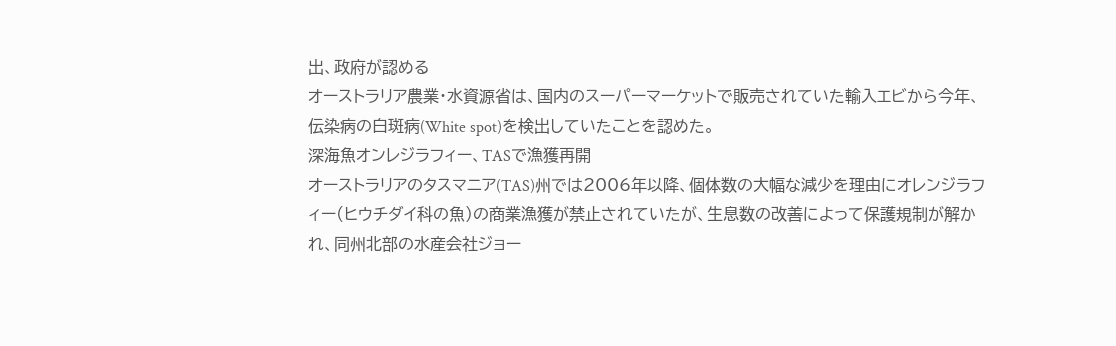出、政府が認める
オーストラリア農業・水資源省は、国内のスーパーマーケットで販売されていた輸入エビから今年、伝染病の白斑病(White spot)を検出していたことを認めた。
深海魚オンレジラフィー、TASで漁獲再開
オーストラリアのタスマニア(TAS)州では2006年以降、個体数の大幅な減少を理由にオレンジラフィー(ヒウチダイ科の魚)の商業漁獲が禁止されていたが、生息数の改善によって保護規制が解かれ、同州北部の水産会社ジョー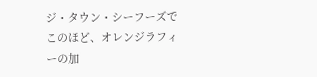ジ・タウン・シーフーズでこのほど、オレンジラフィーの加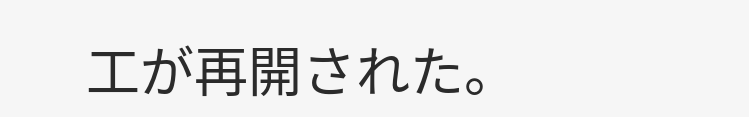工が再開された。